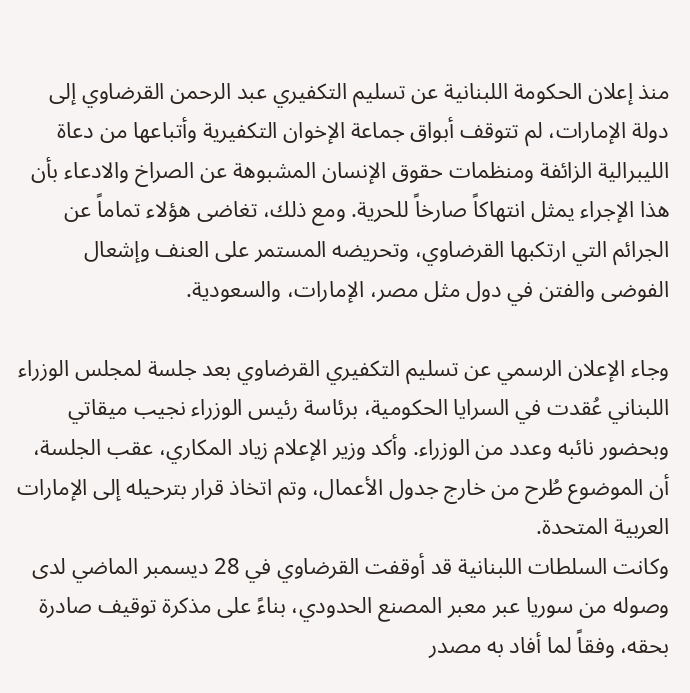منذ إعلان الحكومة اللبنانية عن تسليم التكفيري عبد الرحمن القرضاوي إلى دولة الإمارات، لم تتوقف أبواق جماعة الإخوان التكفيرية وأتباعها من دعاة الليبرالية الزائفة ومنظمات حقوق الإنسان المشبوهة عن الصراخ والادعاء بأن هذا الإجراء يمثل انتهاكاً صارخاً للحرية. ومع ذلك، تغاضى هؤلاء تماماً عن الجرائم التي ارتكبها القرضاوي، وتحريضه المستمر على العنف وإشعال الفوضى والفتن في دول مثل مصر، الإمارات، والسعودية.

وجاء الإعلان الرسمي عن تسليم التكفيري القرضاوي بعد جلسة لمجلس الوزراء اللبناني عُقدت في السرايا الحكومية، برئاسة رئيس الوزراء نجيب ميقاتي وبحضور نائبه وعدد من الوزراء. وأكد وزير الإعلام زياد المكاري، عقب الجلسة، أن الموضوع طُرح من خارج جدول الأعمال، وتم اتخاذ قرار بترحيله إلى الإمارات العربية المتحدة.
وكانت السلطات اللبنانية قد أوقفت القرضاوي في 28 ديسمبر الماضي لدى وصوله من سوريا عبر معبر المصنع الحدودي، بناءً على مذكرة توقيف صادرة بحقه، وفقاً لما أفاد به مصدر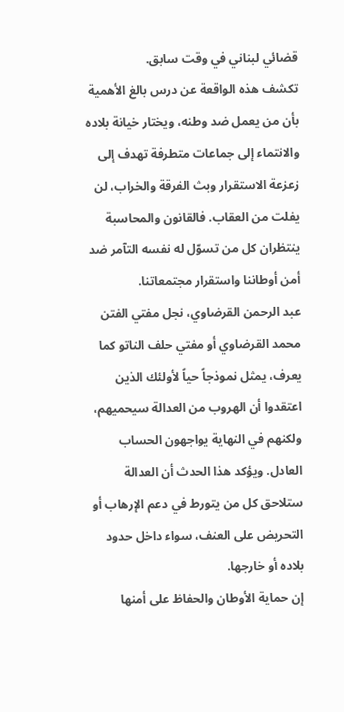قضائي لبناني في وقت سابق.
تكشف هذه الواقعة عن درس بالغ الأهمية بأن من يعمل ضد وطنه، ويختار خيانة بلاده والانتماء إلى جماعات متطرفة تهدف إلى زعزعة الاستقرار وبث الفرقة والخراب، لن يفلت من العقاب. فالقانون والمحاسبة ينتظران كل من تسوّل له نفسه التآمر ضد أمن أوطاننا واستقرار مجتمعاتنا.
عبد الرحمن القرضاوي، نجل مفتي الفتن محمد القرضاوي أو مفتي حلف الناتو كما يعرف، يمثل نموذجاً حياً لأولئك الذين اعتقدوا أن الهروب من العدالة سيحميهم، ولكنهم في النهاية يواجهون الحساب العادل. ويؤكد هذا الحدث أن العدالة ستلاحق كل من يتورط في دعم الإرهاب أو التحريض على العنف، سواء داخل حدود بلاده أو خارجها.
إن حماية الأوطان والحفاظ على أمنها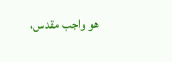هو واجب مقدس،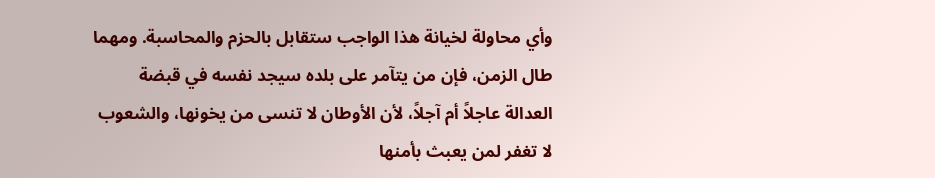وأي محاولة لخيانة هذا الواجب ستقابل بالحزم والمحاسبة. ومهما طال الزمن، فإن من يتآمر على بلده سيجد نفسه في قبضة العدالة عاجلاً أم آجلاً، لأن الأوطان لا تنسى من يخونها، والشعوب لا تغفر لمن يعبث بأمنها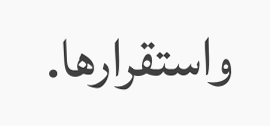واستقرارها.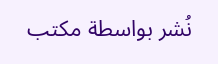نُشر بواسطة مكتب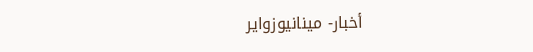أخبار- مينانيوزواير